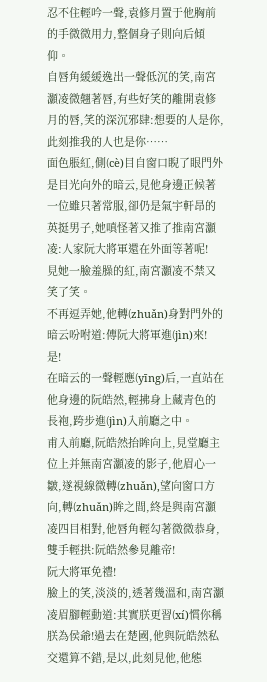忍不住輕吟一聲,袁修月置于他胸前的手微微用力,整個身子則向后傾仰。
自唇角緩緩逸出一聲低沉的笑,南宮灝凌微翹著唇,有些好笑的離開袁修月的唇,笑的深沉邪肆:想要的人是你,此刻推我的人也是你……
面色脹紅,側(cè)目自窗口睨了眼門外是目光向外的暗云,見他身邊正候著一位雖只著常服,卻仍是氣宇軒昂的英挺男子,她嗔怪著又推了推南宮灝凌:人家阮大將軍還在外面等著呢!
見她一臉羞臊的紅,南宮灝凌不禁又笑了笑。
不再逗弄她,他轉(zhuǎn)身對門外的暗云吩咐道:傳阮大將軍進(jìn)來!
是!
在暗云的一聲輕應(yīng)后,一直站在他身邊的阮皓然,輕拂身上藏青色的長袍,跨步進(jìn)入前廳之中。
甫入前廳,阮皓然抬眸向上,見堂廳主位上并無南宮灝凌的影子,他眉心一皺,遂視線微轉(zhuǎn),望向窗口方向,轉(zhuǎn)眸之間,終是與南宮灝凌四目相對,他唇角輕勾著微微恭身,雙手輕拱:阮皓然參見離帝!
阮大將軍免禮!
臉上的笑,淡淡的,透著幾溫和,南宮灝凌眉腳輕動道:其實朕更習(xí)慣你稱朕為侯爺!過去在楚國,他與阮皓然私交還算不錯,是以,此刻見他,他態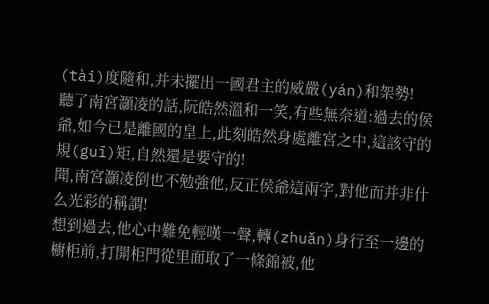(tài)度隨和,并未擺出一國君主的威嚴(yán)和架勢!
聽了南宮灝凌的話,阮皓然溫和一笑,有些無奈道:過去的侯爺,如今已是離國的皇上,此刻皓然身處離宮之中,這該守的規(guī)矩,自然還是要守的!
聞,南宮灝凌倒也不勉強他,反正侯爺這兩字,對他而并非什么光彩的稱謂!
想到過去,他心中難免輕嘆一聲,轉(zhuǎn)身行至一邊的櫥柜前,打開柜門從里面取了一條錦被,他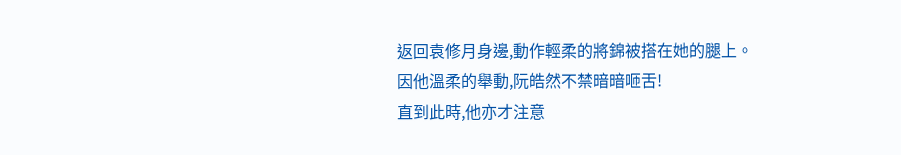返回袁修月身邊,動作輕柔的將錦被搭在她的腿上。
因他溫柔的舉動,阮皓然不禁暗暗咂舌!
直到此時,他亦才注意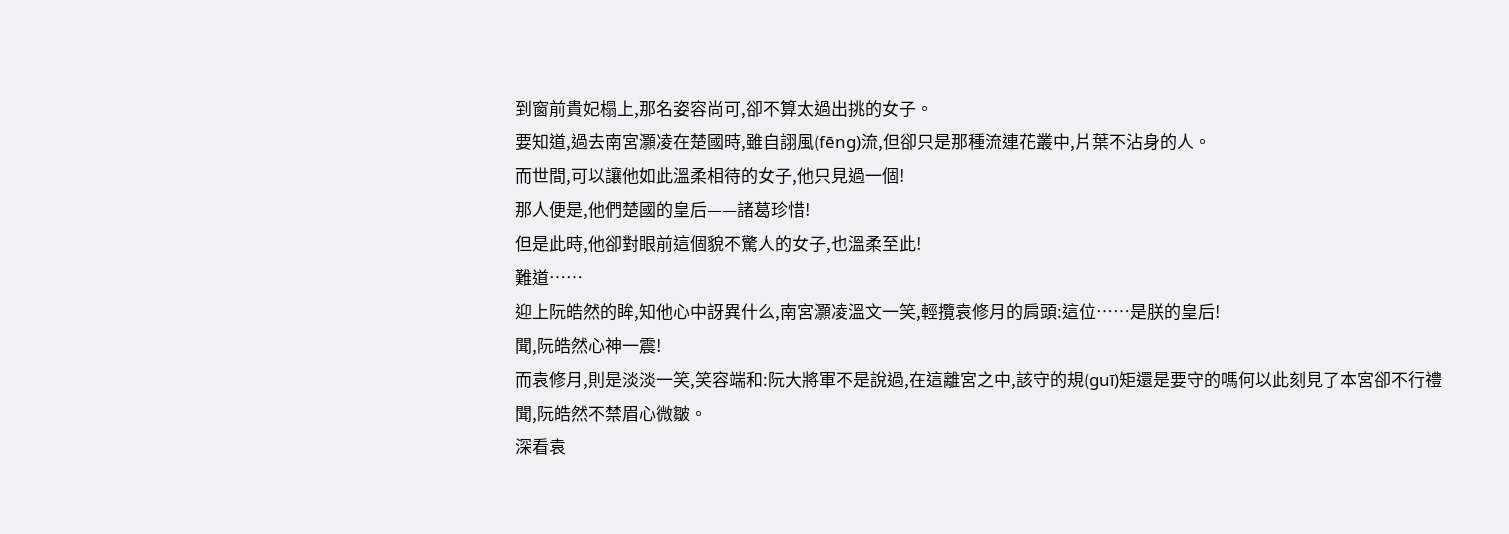到窗前貴妃榻上,那名姿容尚可,卻不算太過出挑的女子。
要知道,過去南宮灝凌在楚國時,雖自詡風(fēng)流,但卻只是那種流連花叢中,片葉不沾身的人。
而世間,可以讓他如此溫柔相待的女子,他只見過一個!
那人便是,他們楚國的皇后——諸葛珍惜!
但是此時,他卻對眼前這個貌不驚人的女子,也溫柔至此!
難道……
迎上阮皓然的眸,知他心中訝異什么,南宮灝凌溫文一笑,輕攬袁修月的肩頭:這位……是朕的皇后!
聞,阮皓然心神一震!
而袁修月,則是淡淡一笑,笑容端和:阮大將軍不是說過,在這離宮之中,該守的規(guī)矩還是要守的嗎何以此刻見了本宮卻不行禮
聞,阮皓然不禁眉心微皺。
深看袁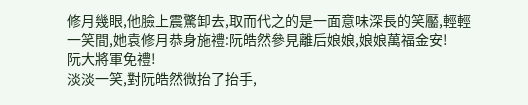修月幾眼,他臉上震驚卸去,取而代之的是一面意味深長的笑靨,輕輕一笑間,她袁修月恭身施禮:阮皓然參見離后娘娘,娘娘萬福金安!
阮大將軍免禮!
淡淡一笑,對阮皓然微抬了抬手,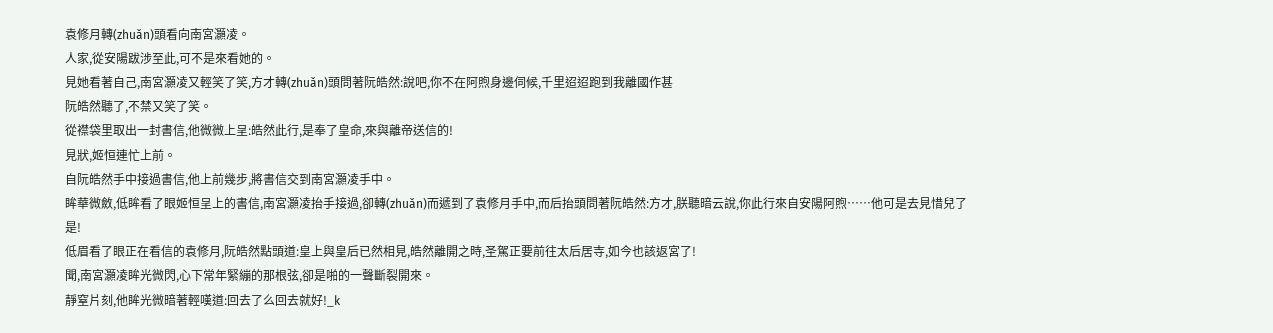袁修月轉(zhuǎn)頭看向南宮灝凌。
人家,從安陽跋涉至此,可不是來看她的。
見她看著自己,南宮灝凌又輕笑了笑,方才轉(zhuǎn)頭問著阮皓然:說吧,你不在阿煦身邊伺候,千里迢迢跑到我離國作甚
阮皓然聽了,不禁又笑了笑。
從襟袋里取出一封書信,他微微上呈:皓然此行,是奉了皇命,來與離帝送信的!
見狀,姬恒連忙上前。
自阮皓然手中接過書信,他上前幾步,將書信交到南宮灝凌手中。
眸華微斂,低眸看了眼姬恒呈上的書信,南宮灝凌抬手接過,卻轉(zhuǎn)而遞到了袁修月手中,而后抬頭問著阮皓然:方才,朕聽暗云說,你此行來自安陽阿煦……他可是去見惜兒了
是!
低眉看了眼正在看信的袁修月,阮皓然點頭道:皇上與皇后已然相見,皓然離開之時,圣駕正要前往太后居寺,如今也該返宮了!
聞,南宮灝凌眸光微閃,心下常年緊繃的那根弦,卻是啪的一聲斷裂開來。
靜窒片刻,他眸光微暗著輕嘆道:回去了么回去就好!_k